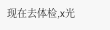现在去体检,x光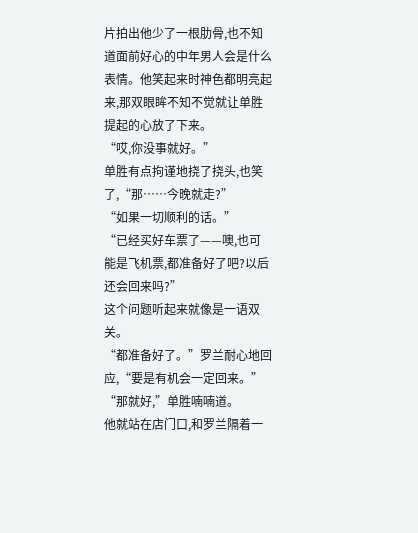片拍出他少了一根肋骨,也不知道面前好心的中年男人会是什么表情。他笑起来时神色都明亮起来,那双眼眸不知不觉就让单胜提起的心放了下来。
“哎,你没事就好。”
单胜有点拘谨地挠了挠头,也笑了,“那……今晚就走?”
“如果一切顺利的话。”
“已经买好车票了——噢,也可能是飞机票,都准备好了吧?以后还会回来吗?”
这个问题听起来就像是一语双关。
“都准备好了。”罗兰耐心地回应,“要是有机会一定回来。”
“那就好,”单胜喃喃道。
他就站在店门口,和罗兰隔着一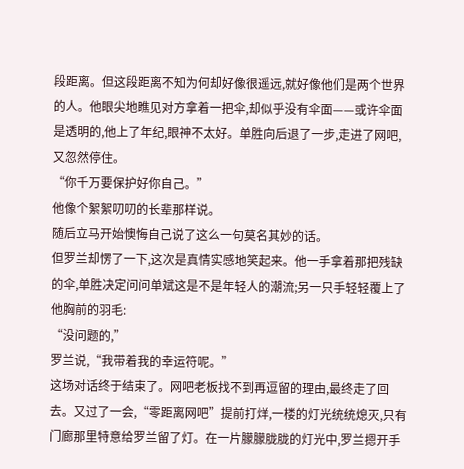段距离。但这段距离不知为何却好像很遥远,就好像他们是两个世界的人。他眼尖地瞧见对方拿着一把伞,却似乎没有伞面——或许伞面是透明的,他上了年纪,眼神不太好。单胜向后退了一步,走进了网吧,又忽然停住。
“你千万要保护好你自己。”
他像个絮絮叨叨的长辈那样说。
随后立马开始懊悔自己说了这么一句莫名其妙的话。
但罗兰却愣了一下,这次是真情实感地笑起来。他一手拿着那把残缺的伞,单胜决定问问单斌这是不是年轻人的潮流;另一只手轻轻覆上了他胸前的羽毛:
“没问题的,”
罗兰说,“我带着我的幸运符呢。”
这场对话终于结束了。网吧老板找不到再逗留的理由,最终走了回去。又过了一会,“零距离网吧”提前打烊,一楼的灯光统统熄灭,只有门廊那里特意给罗兰留了灯。在一片朦朦胧胧的灯光中,罗兰摁开手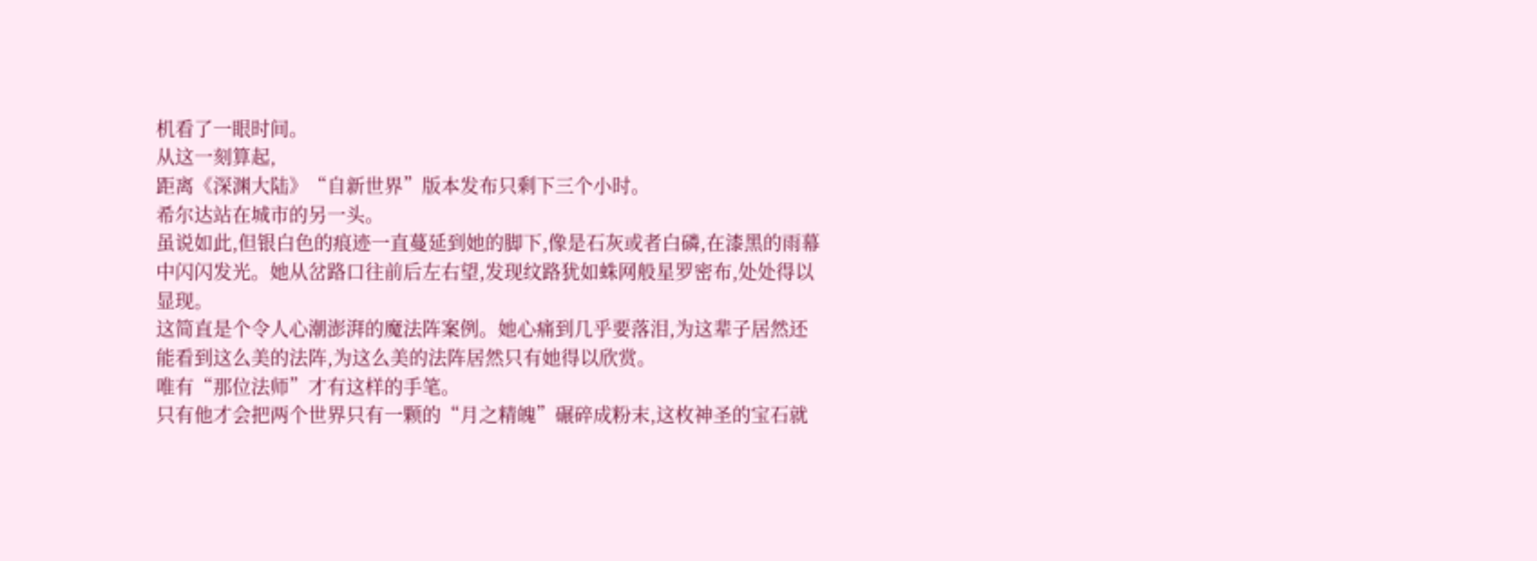机看了一眼时间。
从这一刻算起,
距离《深渊大陆》“自新世界”版本发布只剩下三个小时。
希尔达站在城市的另一头。
虽说如此,但银白色的痕迹一直蔓延到她的脚下,像是石灰或者白磷,在漆黑的雨幕中闪闪发光。她从岔路口往前后左右望,发现纹路犹如蛛网般星罗密布,处处得以显现。
这简直是个令人心潮澎湃的魔法阵案例。她心痛到几乎要落泪,为这辈子居然还能看到这么美的法阵,为这么美的法阵居然只有她得以欣赏。
唯有“那位法师”才有这样的手笔。
只有他才会把两个世界只有一颗的“月之精魄”碾碎成粉末,这枚神圣的宝石就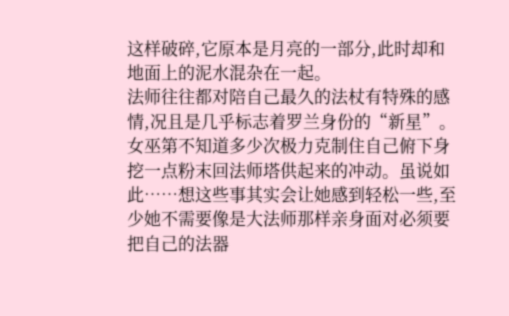这样破碎,它原本是月亮的一部分,此时却和地面上的泥水混杂在一起。
法师往往都对陪自己最久的法杖有特殊的感情,况且是几乎标志着罗兰身份的“新星”。
女巫第不知道多少次极力克制住自己俯下身挖一点粉末回法师塔供起来的冲动。虽说如此……想这些事其实会让她感到轻松一些,至少她不需要像是大法师那样亲身面对必须要把自己的法器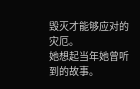毁灭才能够应对的灾厄。
她想起当年她曾听到的故事。